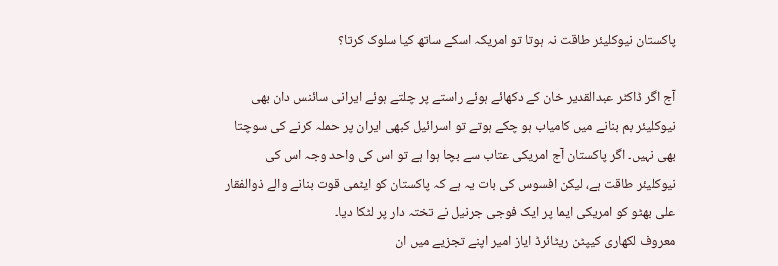پاکستان نیوکلیئر طاقت نہ ہوتا تو امریکہ اسکے ساتھ کیا سلوک کرتا؟

آج اگر ڈاکٹر عبدالقدیر خان کے دکھائے ہوئے راستے پر چلتے ہوئے ایرانی سائنس دان بھی نیوکلیئر بم بنانے میں کامیاب ہو چکے ہوتے تو اسرائیل کبھی ایران پر حملہ کرنے کی سوچتا بھی نہیں۔ اگر پاکستان آج امریکی عتاب سے بچا ہوا ہے تو اس کی واحد وجہ اس کی نیوکلیئر طاقت ہے، لیکن افسوس کی بات یہ ہے کہ پاکستان کو ایٹمی قوت بنانے والے ذوالفقار علی بھٹو کو امریکی ایما پر ایک فوجی جرنیل نے تختہ دار پر لٹکا دیا۔
معروف لکھاری کیپٹن ریٹائرڈ ایاز امیر اپنے تجزیے میں ان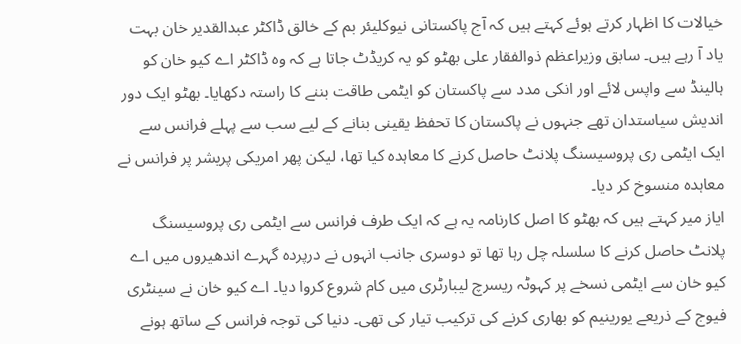خیالات کا اظہار کرتے ہوئے کہتے ہیں کہ آج پاکستانی نیوکلیئر بم کے خالق ڈاکٹر عبدالقدیر خان بہت یاد آ رہے ہیں۔ سابق وزیراعظم ذوالفقار علی بھٹو کو یہ کریڈٹ جاتا ہے کہ وہ ڈاکٹر اے کیو خان کو ہالینڈ سے واپس لائے اور انکی مدد سے پاکستان کو ایٹمی طاقت بننے کا راستہ دکھایا۔ بھٹو ایک دور اندیش سیاستدان تھے جنہوں نے پاکستان کا تحفظ یقینی بنانے کے لیے سب سے پہلے فرانس سے ایک ایٹمی ری پروسیسنگ پلانٹ حاصل کرنے کا معاہدہ کیا تھا، لیکن پھر امریکی پریشر پر فرانس نے معاہدہ منسوخ کر دیا۔
ایاز میر کہتے ہیں کہ بھٹو کا اصل کارنامہ یہ ہے کہ ایک طرف فرانس سے ایٹمی ری پروسیسنگ پلانٹ حاصل کرنے کا سلسلہ چل رہا تھا تو دوسری جانب انہوں نے درپردہ گہرے اندھیروں میں اے کیو خان سے ایٹمی نسخے پر کہوٹہ ریسرچ لیبارٹری میں کام شروع کروا دیا۔ اے کیو خان نے سینٹری فیوج کے ذریعے یورینیم کو بھاری کرنے کی ترکیب تیار کی تھی۔ دنیا کی توجہ فرانس کے ساتھ ہونے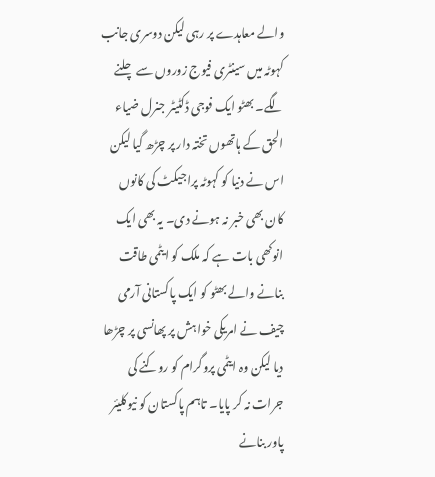والے معاہدے پر رہی لیکن دوسری جانب کہوٹہ میں سینٹری فیوج زوروں سے چلنے لگے۔ بھٹو ایک فوجی ڈکٹیٹر جنرل ضیاء الحق کے ہاتھوں تختہ دار پر چڑھ گیا لیکن اس نے دنیا کو کہوٹہ پراجیکٹ کی کانوں کان بھی خبر نہ ہونے دی۔ یہ بھی ایک انوکھی بات ہے کہ ملک کو ایٹمی طاقت بنانے والے بھٹو کو ایک پاکستانی آرمی چیف نے امریکی خواہش پر پھانسی پر چڑھا دیا لیکن وہ ایٹمی پروگرام کو روکنے کی جرات نہ کر پایا۔ تاہم پاکستان کو نیوکلیئر پاور بنانے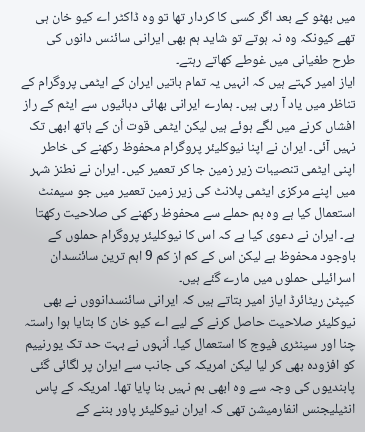میں بھٹو کے بعد اگر کسی کا کردار تھا تو وہ ڈاکٹر اے کیو خان ہی تھے کیونکہ وہ نہ ہوتے تو شاید ہم بھی ایرانی سائنس دانوں کی طرح طغیانی میں غوطے کھاتے رہتے۔
ایاز امیر کہتے ہیں کہ انہیں یہ تمام باتیں ایران کے ایٹمی پروگرام کے تناظر میں یاد آ رہی ہیں۔ ہمارے ایرانی بھائی دہائیوں سے ایٹم کے راز افشاں کرنے میں لگے ہوئے ہیں لیکن ایٹمی قوت اُن کے ہاتھ ابھی تک نہیں آئی۔ ایران نے اپنا نیوکلیئر پروگرام محفوظ رکھنے کی خاطر اپنی ایٹمی تنصیبات زیر زمین جا کر تعمیر کیں۔ ایران نے نطنز شہر میں اپنے مرکزی ایٹمی پلانٹ کی زیر زمین تعمیر میں جو سیمنٹ استعمال کیا ہے وہ بم حملے سے محفوظ رکھنے کی صلاحیت رکھتا ہے۔ ایران نے دعوی کیا ہے کہ اس کا نیوکلیئر پروگرام حملوں کے باوجود محفوظ ہے لیکن اس کے کم از کم 9 اہم ترین سائنسدان اسرائیلی حملوں میں مارے گئے ہیں۔
کیپٹن ریٹائرڈ ایاز امیر بتاتے ہیں کہ ایرانی سائنسدانووں نے بھی نیوکلیئر صلاحیت حاصل کرنے کے لیے اے کیو خان کا بتایا ہوا راستہ چنا اور سینٹری فیوج کا استعمال کیا۔ اُنہوں نے بہت حد تک یورنییم کو افزودہ بھی کر لیا لیکن امریکہ کی جانب سے ایران پر لگائی گئی پابندیوں کی وجہ سے وہ ابھی بم نہیں بنا پایا تھا۔ امریکہ کے پاس انٹیلیجنس انفارمیشن تھی کہ ایران نیوکلیئر پاور بننے کے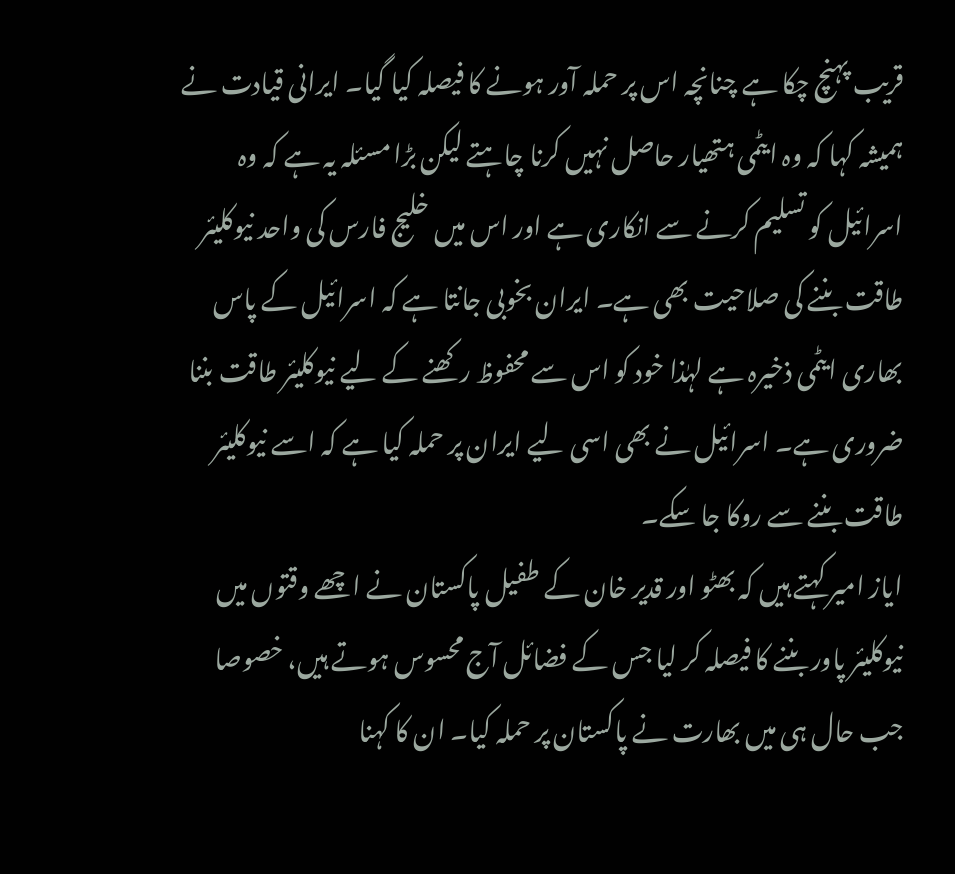قریب پہنچ چکا ہے چنانچہ اس پر حملہ آور ہونے کا فیصلہ کیا گیا۔ ایرانی قیادت نے ہمیشہ کہا کہ وہ ایٹمی ہتھیار حاصل نہیں کرنا چاہتے لیکن بڑا مسئلہ یہ ہے کہ وہ اسرائیل کو تسلیم کرنے سے انکاری ہے اور اس میں خلیج فارس کی واحد نیوکلیئر طاقت بننے کی صلاحیت بھی ہے۔ ایران بخوبی جانتا ہے کہ اسرائیل کے پاس بھاری ایٹمی ذخیرہ ہے لہٰذا خود کو اس سے محفوظ رکھنے کے لیے نیوکلیئر طاقت بننا ضروری ہے۔ اسرائیل نے بھی اسی لیے ایران پر حملہ کیا ہے کہ اسے نیوکلیئر طاقت بننے سے روکا جا سکے۔
ایاز امیر کہتے ہیں کہ بھٹو اور قدیر خان کے طفیل پاکستان نے اچھے وقتوں میں نیوکلیئر پاور بننے کا فیصلہ کر لیا جس کے فضائل آج محسوس ہوتے ہیں، خصوصا جب حال ہی میں بھارت نے پاکستان پر حملہ کیا۔ ان کا کہنا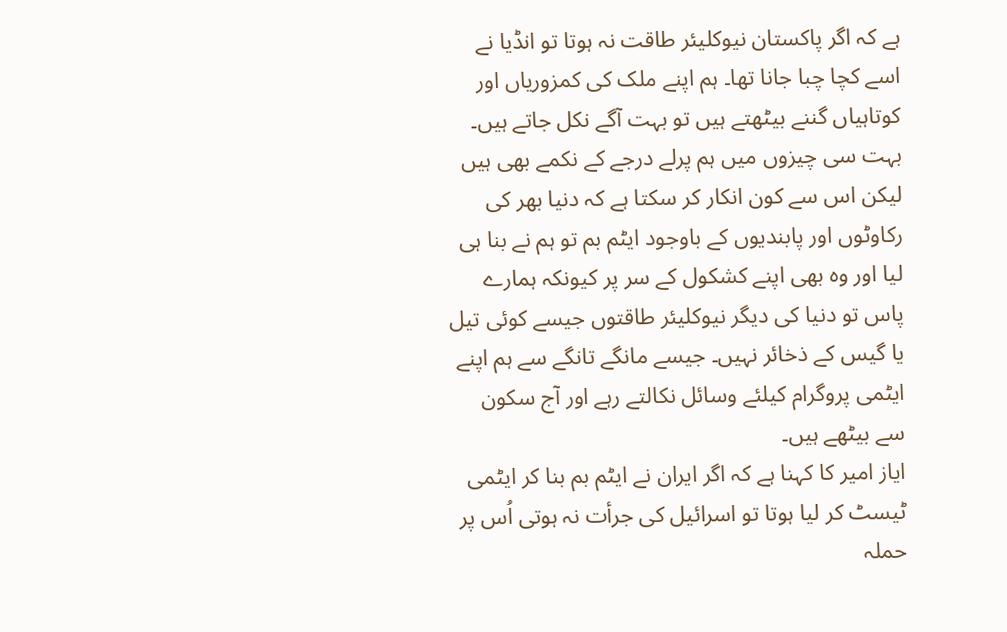ہے کہ اگر پاکستان نیوکلیئر طاقت نہ ہوتا تو انڈیا نے اسے کچا چبا جانا تھا۔ ہم اپنے ملک کی کمزوریاں اور کوتاہیاں گننے بیٹھتے ہیں تو بہت آگے نکل جاتے ہیں۔ بہت سی چیزوں میں ہم پرلے درجے کے نکمے بھی ہیں لیکن اس سے کون انکار کر سکتا ہے کہ دنیا بھر کی رکاوٹوں اور پابندیوں کے باوجود ایٹم بم تو ہم نے بنا ہی لیا اور وہ بھی اپنے کشکول کے سر پر کیونکہ ہمارے پاس تو دنیا کی دیگر نیوکلیئر طاقتوں جیسے کوئی تیل یا گیس کے ذخائر نہیں۔ جیسے مانگے تانگے سے ہم اپنے ایٹمی پروگرام کیلئے وسائل نکالتے رہے اور آج سکون سے بیٹھے ہیں۔
ایاز امیر کا کہنا ہے کہ اگر ایران نے ایٹم بم بنا کر ایٹمی ٹیسٹ کر لیا ہوتا تو اسرائیل کی جرأت نہ ہوتی اُس پر حملہ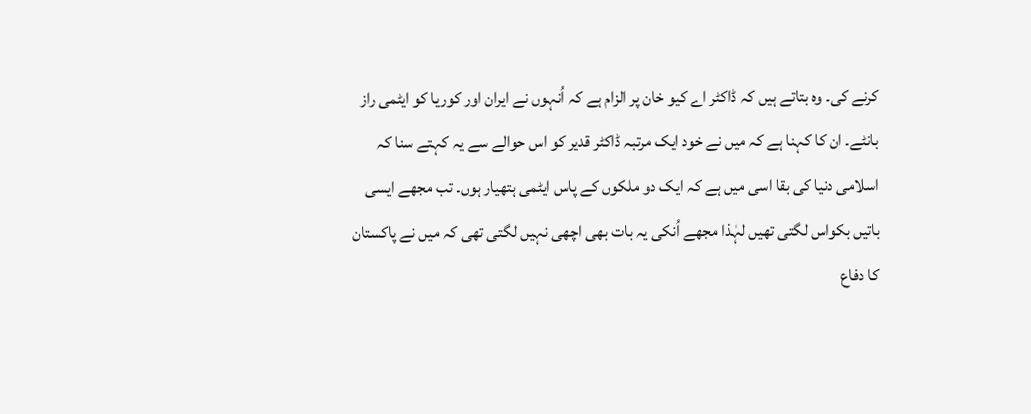کرنے کی۔ وہ بتاتے ہیں کہ ڈاکٹر اے کیو خان پر الزام ہے کہ اُنہوں نے ایران اور کوریا کو ایٹمی راز بانٹے۔ ان کا کہنا ہے کہ میں نے خود ایک مرتبہ ڈاکٹر قدیر کو اس حوالے سے یہ کہتے سنا کہ اسلامی دنیا کی بقا اسی میں ہے کہ ایک دو ملکوں کے پاس ایٹمی ہتھیار ہوں۔ تب مجھے ایسی باتیں بکواس لگتی تھیں لہٰذا مجھے اُنکی یہ بات بھی اچھی نہیں لگتی تھی کہ میں نے پاکستان کا دفاع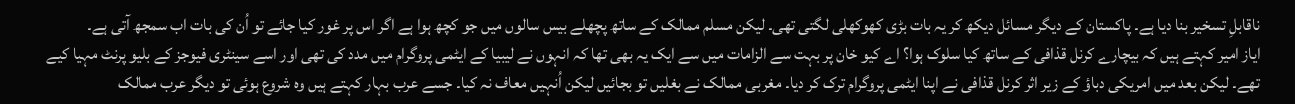ناقابلِ تسخیر بنا دیا ہے۔ پاکستان کے دیگر مسائل دیکھ کر یہ بات بڑی کھوکھلی لگتی تھی۔ لیکن مسلم ممالک کے ساتھ پچھلے بیس سالوں میں جو کچھ ہوا ہے اگر اس پر غور کیا جائے تو اُن کی بات اب سمجھ آتی ہے۔
ایاز امیر کہتے ہیں کہ بیچارے کرنل قذافی کے ساتھ کیا سلوک ہوا؟ اے کیو خان پر بہت سے الزامات میں سے ایک یہ بھی تھا کہ انہوں نے لیبیا کے ایٹمی پروگرام میں مدد کی تھی اور اسے سینٹری فیوجز کے بلیو پرنٹ مہیا کیے تھے۔ لیکن بعد میں امریکی دباؤ کے زیر اثر کرنل قذافی نے اپنا ایٹمی پروگرام ترک کر دیا۔ مغربی ممالک نے بغلیں تو بجائیں لیکن اُنہیں معاف نہ کیا۔ جسے عرب بہار کہتے ہیں وہ شروع ہوئی تو دیگر عرب ممالک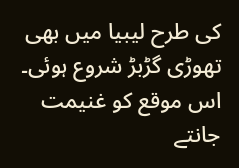کی طرح لیبیا میں بھی تھوڑی گڑبڑ شروع ہوئی۔ اس موقع کو غنیمت جانتے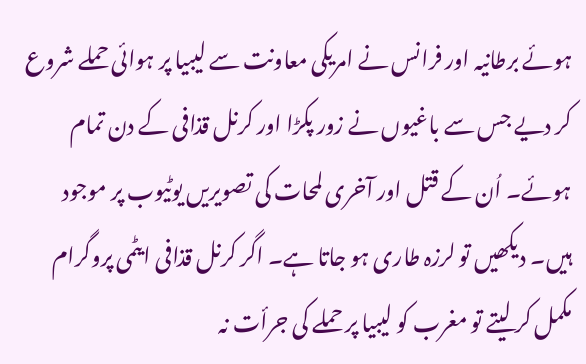ہوئے برطانیہ اور فرانس نے امریکی معاونت سے لیبیا پر ہوائی حملے شروع کر دیے جس سے باغیوں نے زور پکڑا اور کرنل قذافی کے دن تمام ہوئے۔ اُن کے قتل اور آخری لمحات کی تصویریں یوٹیوب پر موجود ہیں۔ دیکھیں تو لرزہ طاری ہو جاتا ہے۔ اگر کرنل قذافی ایٹمی پروگرام مکمل کر لیتے تو مغرب کو لیبیا پر حملے کی جرأت نہ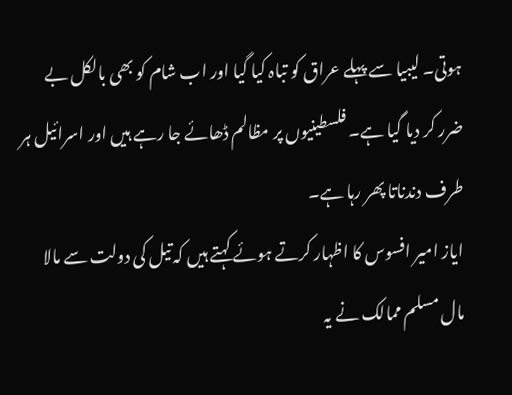ہوتی۔ لیبیا سے پہلے عراق کو تباہ کیا گیا اور اب شام کو بھی بالکل بے ضرر کر دیا گیا ہے۔ فلسطینیوں پر مظالم ڈھائے جا رہے ہیں اور اسرائیل ہر طرف دندناتا پھر رہا ہے۔
ایاز امیر افسوس کا اظہار کرتے ہوئے کہتے ہیں کہ تیل کی دولت سے مالا مال مسلم ممالک نے یہ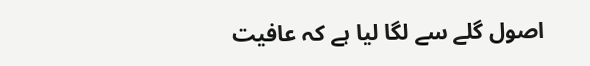اصول گلے سے لگا لیا ہے کہ عافیت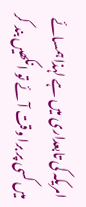امریکہ کی تابعداری میں ہے لہذا ہمسائے میں کسی پر برا وقت آئے تو انکھیں بند کر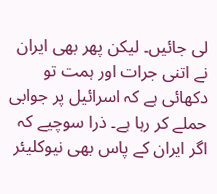لی جائیں۔ لیکن پھر بھی ایران نے اتنی جرات اور ہمت تو دکھائی ہے کہ اسرائیل پر جوابی حملے کر رہا ہے۔ ذرا سوچیے کہ اگر ایران کے پاس بھی نیوکلیئر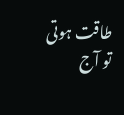طاقت ہوتی تو آج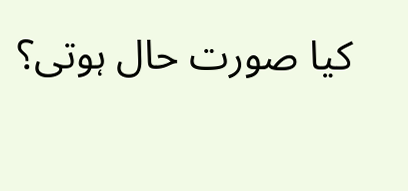کیا صورت حال ہوتی؟